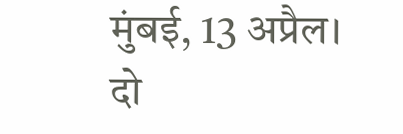मुंबई, 13 अप्रैल। दो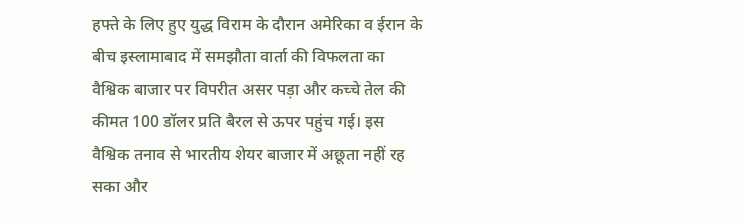हफ्ते के लिए हुए युद्ध विराम के दौरान अमेरिका व ईरान के बीच इस्लामाबाद में समझौता वार्ता की विफलता का वैश्विक बाजार पर विपरीत असर पड़ा और कच्चे तेल की कीमत 100 डॉलर प्रति बैरल से ऊपर पहुंच गई। इस वैश्विक तनाव से भारतीय शेयर बाजार में अछूता नहीं रह सका और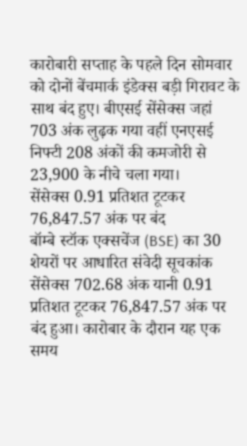कारोबारी सप्ताह के पहले दिन सोमवार को दोनों बेंचमार्क इंडेक्स बड़ी गिरावट के साथ बंद हुए। बीएसई सेंसेक्स जहां 703 अंक लुढ़क गया वहीं एनएसई निफ्टी 208 अंकों की कमजोरी से 23,900 के नीचे चला गया।
सेंसेक्स 0.91 प्रतिशत टूटकर 76,847.57 अंक पर बंद
बॉम्बे स्टॉक एक्सचेंज (BSE) का 30 शेयरों पर आधारित संवेदी सूचकांक सेंसेक्स 702.68 अंक यानी 0.91 प्रतिशत टूटकर 76,847.57 अंक पर बंद हुआ। कारोबार के दौरान यह एक समय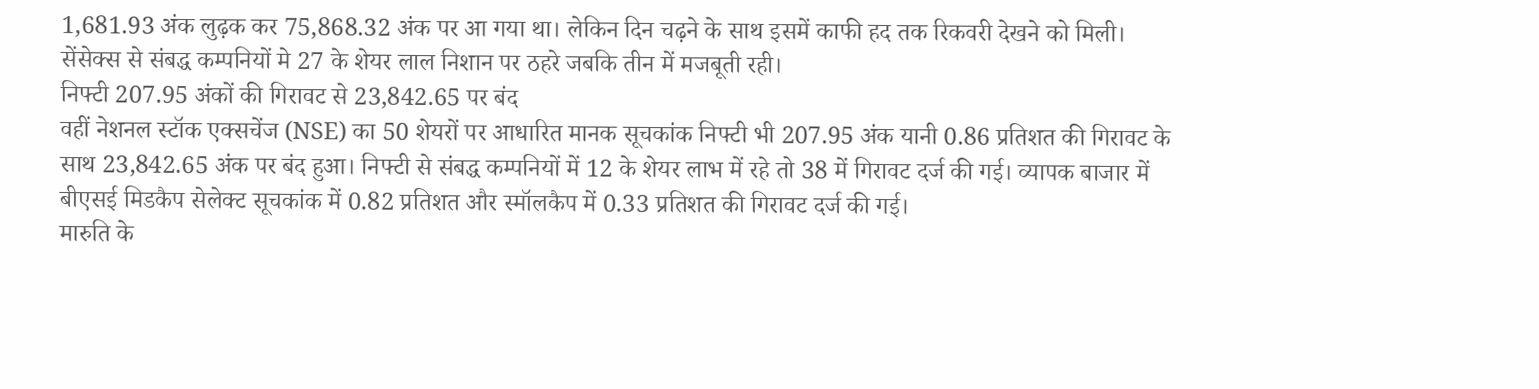1,681.93 अंक लुढ़क कर 75,868.32 अंक पर आ गया था। लेकिन दिन चढ़ने के साथ इसमें काफी हद तक रिकवरी देखने को मिली। सेंसेक्स से संबद्ध कम्पनियों मे 27 के शेयर लाल निशान पर ठहरे जबकि तीन में मजबूती रही।
निफ्टी 207.95 अंकों की गिरावट से 23,842.65 पर बंद
वहीं नेशनल स्टॉक एक्सचेंज (NSE) का 50 शेयरों पर आधारित मानक सूचकांक निफ्टी भी 207.95 अंक यानी 0.86 प्रतिशत की गिरावट के साथ 23,842.65 अंक पर बंद हुआ। निफ्टी से संबद्ध कम्पनियों में 12 के शेयर लाभ में रहे तो 38 में गिरावट दर्ज की गई। व्यापक बाजार में बीएसई मिडकैप सेलेक्ट सूचकांक में 0.82 प्रतिशत और स्मॉलकैप में 0.33 प्रतिशत की गिरावट दर्ज की गई।
मारुति के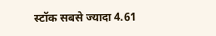स्टॉक सबसे ज्यादा 4.61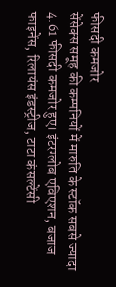फीसदी कमजोर
सेंसेक्स समूह की कम्पनियों में मारुति के स्टॉक सबसे ज्यादा 4.61 फीसदी कमजोर हुए। इंटरग्लोब एविएशन, बजाज फाइनेंस, रिलायंस इंडस्ट्रीज, टाटा कंसल्टेंसी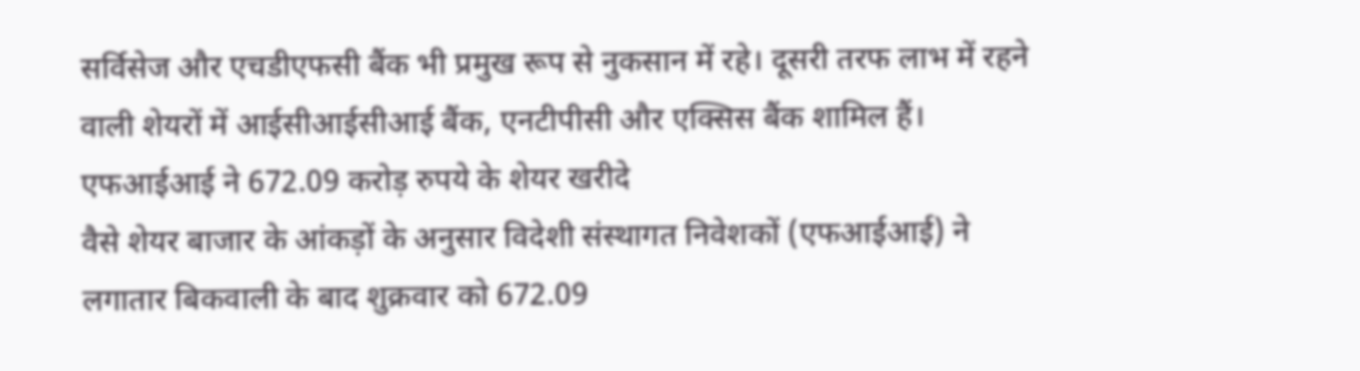सर्विसेज और एचडीएफसी बैंक भी प्रमुख रूप से नुकसान में रहे। दूसरी तरफ लाभ में रहने वाली शेयरों में आईसीआईसीआई बैंक, एनटीपीसी और एक्सिस बैंक शामिल हैं।
एफआईआई ने 672.09 करोड़ रुपये के शेयर खरीदे
वैसे शेयर बाजार के आंकड़ों के अनुसार विदेशी संस्थागत निवेशकों (एफआईआई) ने लगातार बिकवाली के बाद शुक्रवार को 672.09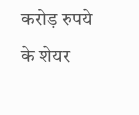करोड़ रुपये के शेयर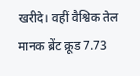खरीदे। वहीं वैश्विक तेल मानक ब्रेंट क्रूड 7.73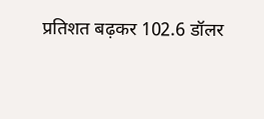प्रतिशत बढ़कर 102.6 डॉलर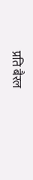प्रति बैरल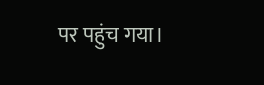पर पहुंच गया।